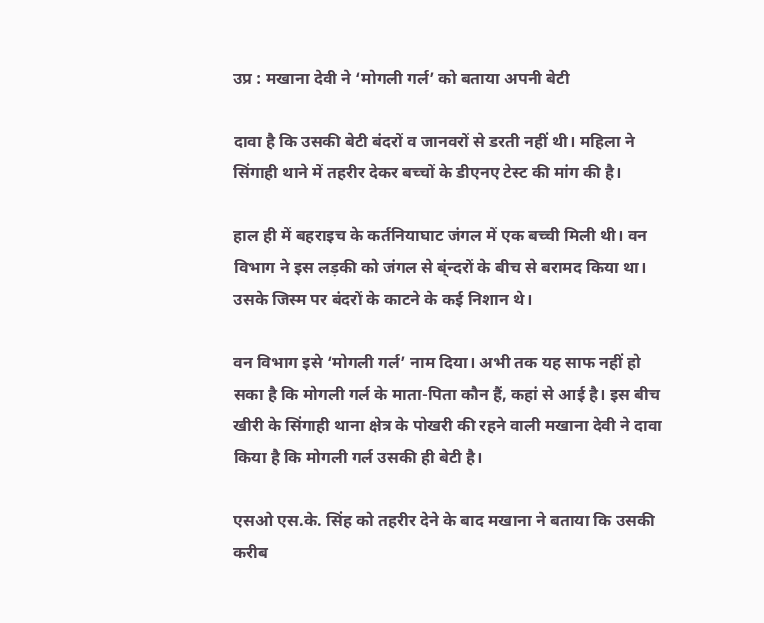उप्र : मखाना देवी ने ‘मोगली गर्ल’ को बताया अपनी बेटी

दावा है कि उसकी बेटी बंदरों व जानवरों से डरती नहीं थी। महिला ने सिंगाही थाने में तहरीर देकर बच्चों के डीएनए टेस्ट की मांग की है।

हाल ही में बहराइच के कर्तनियाघाट जंगल में एक बच्ची मिली थी। वन विभाग ने इस लड़की को जंगल से ब्ंन्दरों के बीच से बरामद किया था। उसके जिस्म पर बंदरों के काटने के कई निशान थे।

वन विभाग इसे ‘मोगली गर्ल’ नाम दिया। अभी तक यह साफ नहीं हो सका है कि मोगली गर्ल के माता-पिता कौन हैं, कहां से आई है। इस बीच खीरी के सिंगाही थाना क्षेत्र के पोखरी की रहने वाली मखाना देवी ने दावा किया है कि मोगली गर्ल उसकी ही बेटी है।

एसओ एस.के. सिंह को तहरीर देने के बाद मखाना ने बताया कि उसकी करीब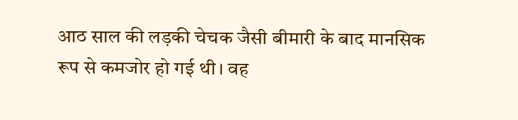आठ साल की लड़की चेचक जैसी बीमारी के बाद मानसिक रूप से कमजोर हो गई थी। वह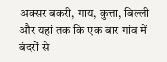अक्सर बकरी, गाय, कुत्ता, बिल्ली और यहां तक कि एक बार गांव में बंदरों से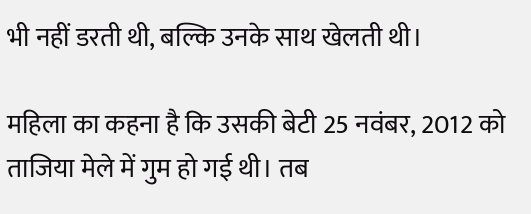भी नहीं डरती थी, बल्कि उनके साथ खेलती थी।

महिला का कहना है कि उसकी बेटी 25 नवंबर, 2012 को ताजिया मेले में गुम हो गई थी। तब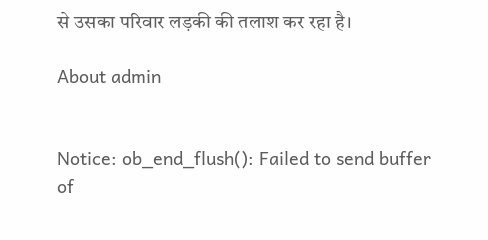से उसका परिवार लड़की की तलाश कर रहा है।

About admin


Notice: ob_end_flush(): Failed to send buffer of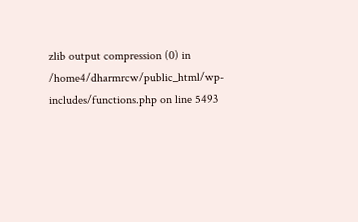zlib output compression (0) in /home4/dharmrcw/public_html/wp-includes/functions.php on line 5493